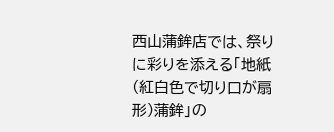西山蒲鉾店では、祭りに彩りを添える「地紙(紅白色で切り口が扇形)蒲鉾」の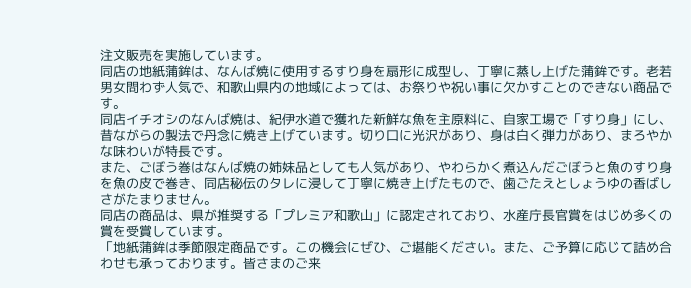注文販売を実施しています。
同店の地紙蒲鉾は、なんば焼に使用するすり身を扇形に成型し、丁寧に蒸し上げた蒲鉾です。老若男女問わず人気で、和歌山県内の地域によっては、お祭りや祝い事に欠かすことのできない商品です。
同店イチオシのなんば焼は、紀伊水道で獲れた新鮮な魚を主原料に、自家工場で「すり身」にし、昔ながらの製法で丹念に焼き上げています。切り口に光沢があり、身は白く弾力があり、まろやかな味わいが特長です。
また、ごぼう巻はなんば焼の姉妹品としても人気があり、やわらかく煮込んだごぼうと魚のすり身を魚の皮で巻き、同店秘伝のタレに浸して丁寧に焼き上げたもので、歯ごたえとしょうゆの香ばしさがたまりません。
同店の商品は、県が推奨する「プレミア和歌山」に認定されており、水産庁長官賞をはじめ多くの賞を受賞しています。
「地紙蒲鉾は季節限定商品です。この機会にぜひ、ご堪能ください。また、ご予算に応じて詰め合わせも承っております。皆さまのご来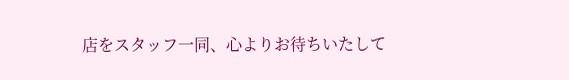店をスタッフ一同、心よりお待ちいたして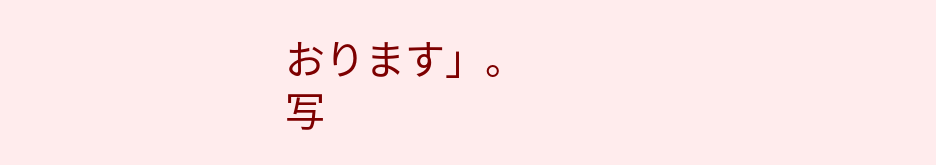おります」。
写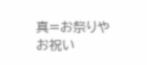真=お祭りやお祝い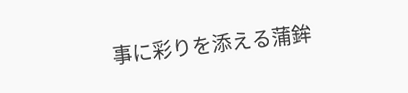事に彩りを添える蒲鉾